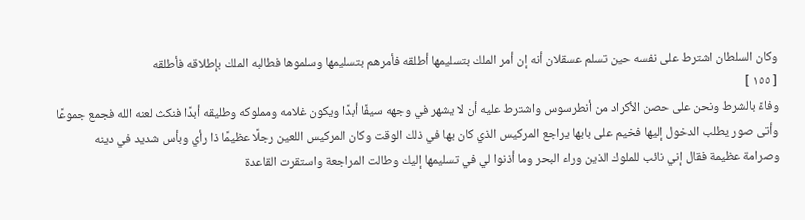وكان السلطان اشترط على نفسه حين تسلم عسقلان أنه إن أمر الملك بتسليمها أطلقه فأمرهم بتسليمها وسلموها فطالبه الملك بإطلاقه فأطلقه
[ ١٥٥ ]
وفاءً بالشرط ونحن على حصن الأكراد من أنطرسوس واشترط عليه أن لا يشهر في وجهه سيفًا أبدًا ويكون غلامه ومملوكه وطليقه أبدًا فنكث لعنه الله فجمع جموعًا وأتى صور يطلب الدخول إليها فخيم على بابها يراجع المركيس الذي كان بها في ذلك الوقت وكان المركيس اللعين رجلًا عظيمًا ذا رأي وبأس شديد في دينه وصرامة عظيمة فقال إني نائب للملوك الذين وراء البحر وما أذنوا لي في تسليمها إليك وطالت المراجعة واستقرت القاعدة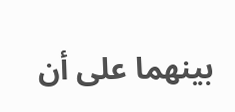بينهما على أن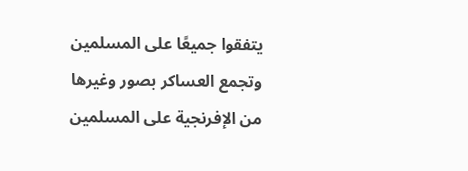يتفقوا جميعًا على المسلمين وتجمع العساكر بصور وغيرها من الإفرنجية على المسلمين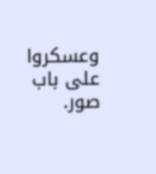وعسكروا على باب صور.